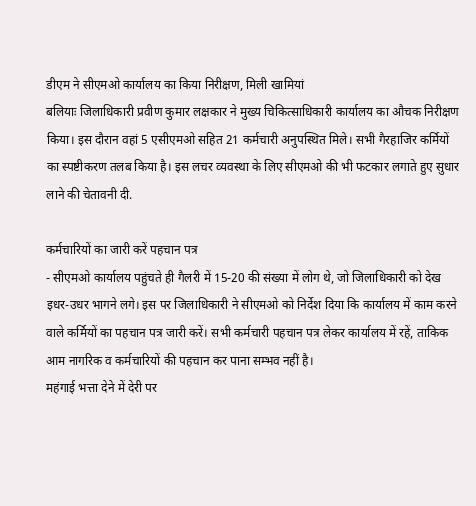डीएम ने सीएमओ कार्यालय का किया निरीक्षण, मिली खामियां
बलियाः जिलाधिकारी प्रवीण कुमार लक्षकार ने मुख्य चिकित्साधिकारी कार्यालय का औचक निरीक्षण किया। इस दौरान वहां 5 एसीएमओ सहित 21 कर्मचारी अनुपस्थित मिले। सभी गैरहाजिर कर्मियों का स्पष्टीकरण तलब किया है। इस लचर व्यवस्था के लिए सीएमओ की भी फटकार लगाते हुए सुधार लाने की चेतावनी दी.

कर्मचारियों का जारी करें पहचान पत्र
- सीएमओ कार्यालय पहुंचते ही गैलरी में 15-20 की संख्या में लोग थे, जो जिलाधिकारी को देख इधर-उधर भागने लगे। इस पर जिलाधिकारी ने सीएमओ को निर्देश दिया कि कार्यालय में काम करने वाले कर्मियों का पहचान पत्र जारी करें। सभी कर्मचारी पहचान पत्र लेकर कार्यालय में रहें, ताकिक आम नागरिक व कर्मचारियों की पहचान कर पाना सम्भव नहीं है।
महंगाई भत्ता देने में देरी पर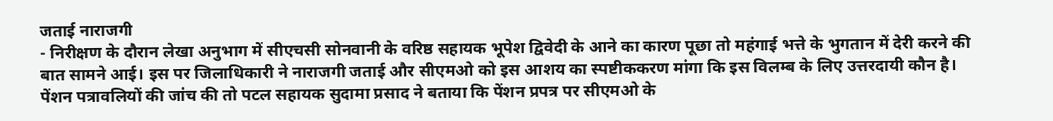जताई नाराजगी
- निरीक्षण के दौरान लेखा अनुभाग में सीएचसी सोनवानी के वरिष्ठ सहायक भूपेश द्विवेदी के आने का कारण पूछा तो महंगाई भत्ते के भुगतान में देरी करने की बात सामने आई। इस पर जिलाधिकारी ने नाराजगी जताई और सीएमओ को इस आशय का स्पष्टीककरण मांगा कि इस विलम्ब के लिए उत्तरदायी कौन है। पेंशन पत्रावलियों की जांच की तो पटल सहायक सुदामा प्रसाद ने बताया कि पेंशन प्रपत्र पर सीएमओ के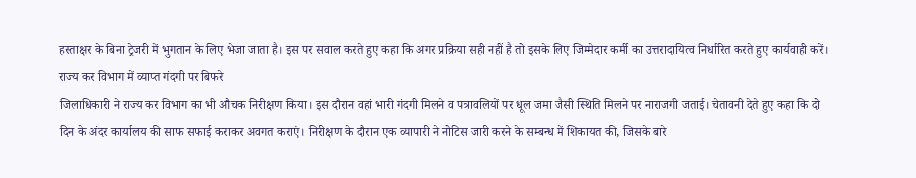हस्ताक्षर के बिना ट्रेजरी में भुगतान के लिए भेजा जाता है। इस पर सवाल करते हुए कहा कि अगर प्रक्रिया सही नहीं है तो इसके लिए जिम्मेदार कर्मी का उत्तरादायित्व निर्धारित करते हुए कार्यवाही करें।
राज्य कर विभाग में व्याप्त गंदगी पर बिफरे
जिलाधिकारी ने राज्य कर विभाग का भी औचक निरीक्षण किया। इस दौरान वहां भारी गंदगी मिलने व पत्रावलियों पर धूल जमा जैसी स्थिति मिलने पर नाराजगी जताई। चेतावनी देते हुए कहा कि दो दिन के अंदर कार्यालय की साफ सफाई कराकर अवगत कराएं। निरीक्षण के दौरान एक व्यापारी ने नोटिस जारी करने के सम्बन्ध में शिकायत की, जिसके बारे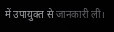में उपायुक्त से जानकारी ली।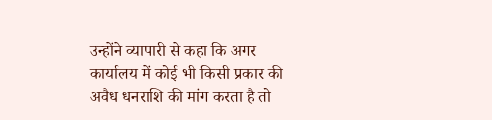उन्होंने व्यापारी से कहा कि अगर कार्यालय में कोई भी किसी प्रकार की अवैध धनराशि की मांग करता है तो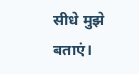सीधे मुझे बताएं।